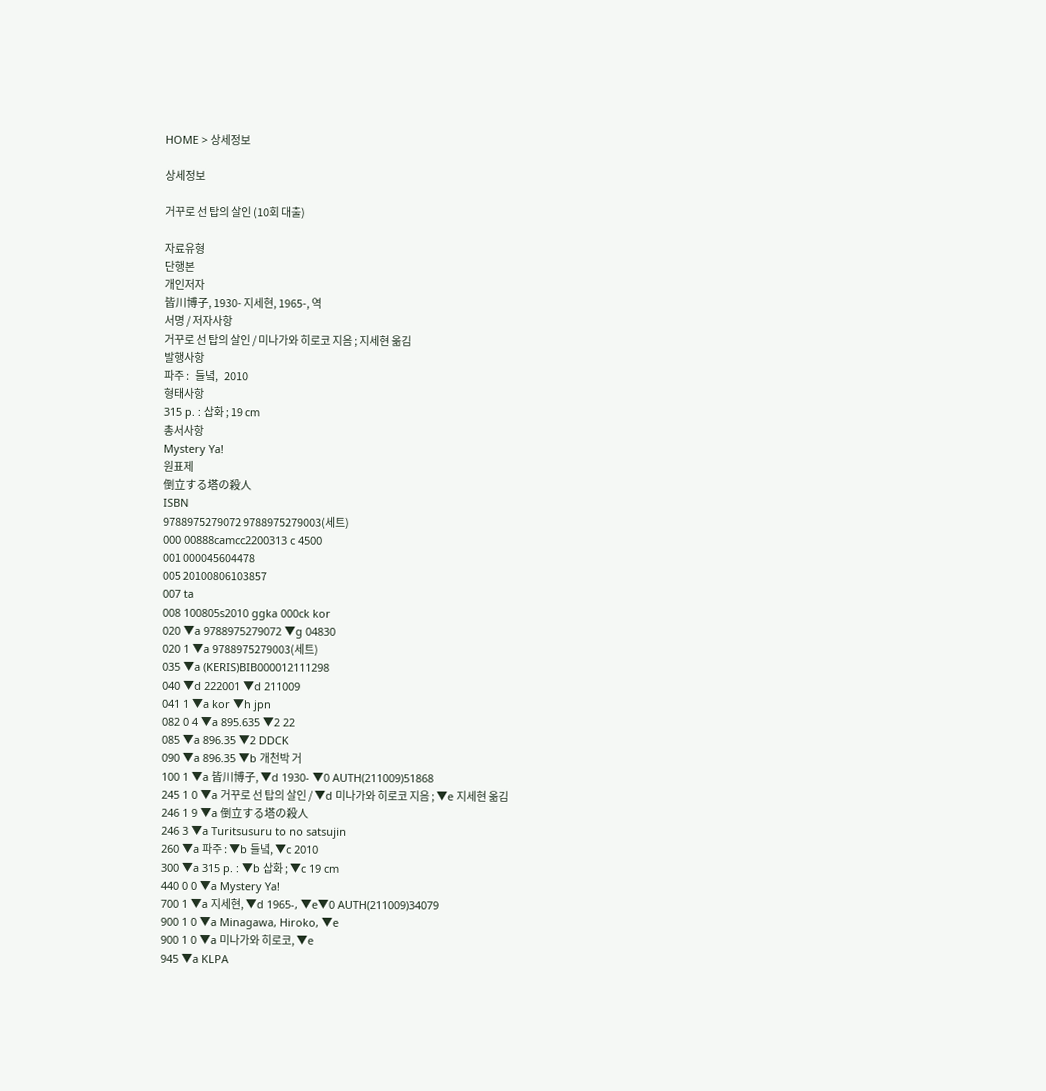HOME > 상세정보

상세정보

거꾸로 선 탑의 살인 (10회 대출)

자료유형
단행본
개인저자
皆川博子, 1930- 지세현, 1965-, 역
서명 / 저자사항
거꾸로 선 탑의 살인 / 미나가와 히로코 지음 ; 지세현 옮김
발행사항
파주 :   들녘,   2010
형태사항
315 p. : 삽화 ; 19 cm
총서사항
Mystery Ya!
원표제
倒立する塔の殺人
ISBN
9788975279072 9788975279003(세트)
000 00888camcc2200313 c 4500
001 000045604478
005 20100806103857
007 ta
008 100805s2010 ggka 000ck kor
020 ▼a 9788975279072 ▼g 04830
020 1 ▼a 9788975279003(세트)
035 ▼a (KERIS)BIB000012111298
040 ▼d 222001 ▼d 211009
041 1 ▼a kor ▼h jpn
082 0 4 ▼a 895.635 ▼2 22
085 ▼a 896.35 ▼2 DDCK
090 ▼a 896.35 ▼b 개천박 거
100 1 ▼a 皆川博子, ▼d 1930- ▼0 AUTH(211009)51868
245 1 0 ▼a 거꾸로 선 탑의 살인 / ▼d 미나가와 히로코 지음 ; ▼e 지세현 옮김
246 1 9 ▼a 倒立する塔の殺人
246 3 ▼a Turitsusuru to no satsujin
260 ▼a 파주 : ▼b 들녘, ▼c 2010
300 ▼a 315 p. : ▼b 삽화 ; ▼c 19 cm
440 0 0 ▼a Mystery Ya!
700 1 ▼a 지세현, ▼d 1965-, ▼e▼0 AUTH(211009)34079
900 1 0 ▼a Minagawa, Hiroko, ▼e
900 1 0 ▼a 미나가와 히로코, ▼e
945 ▼a KLPA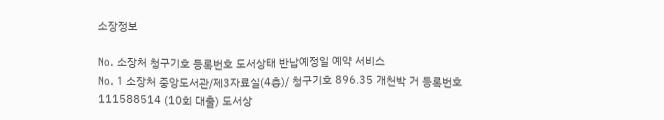소장정보

No. 소장처 청구기호 등록번호 도서상태 반납예정일 예약 서비스
No. 1 소장처 중앙도서관/제3자료실(4층)/ 청구기호 896.35 개천박 거 등록번호 111588514 (10회 대출) 도서상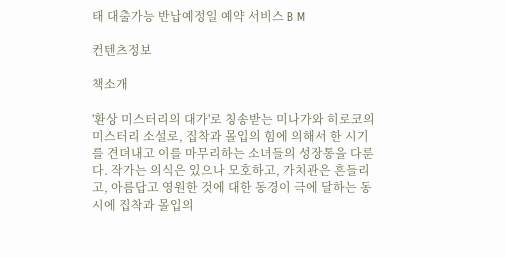태 대출가능 반납예정일 예약 서비스 B M

컨텐츠정보

책소개

'환상 미스터리의 대가'로 칭송받는 미나가와 히로코의 미스터리 소설로, 집착과 몰입의 힘에 의해서 한 시기를 견뎌내고 이를 마무리하는 소녀들의 성장통을 다룬다. 작가는 의식은 있으나 모호하고, 가치관은 흔들리고, 아름답고 영원한 것에 대한 동경이 극에 달하는 동시에 집착과 몰입의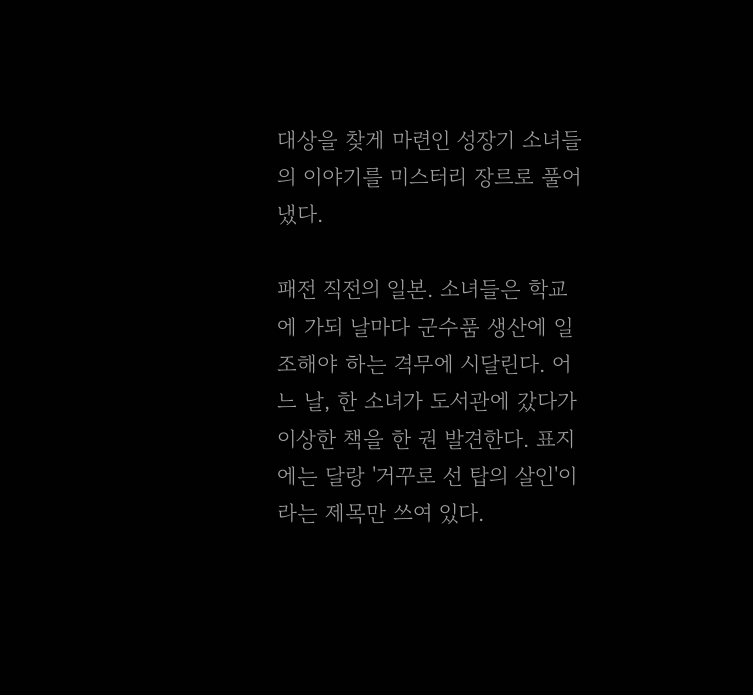대상을 찾게 마련인 성장기 소녀들의 이야기를 미스터리 장르로 풀어냈다.

패전 직전의 일본. 소녀들은 학교에 가되 날마다 군수품 생산에 일조해야 하는 격무에 시달린다. 어느 날, 한 소녀가 도서관에 갔다가 이상한 책을 한 권 발견한다. 표지에는 달랑 '거꾸로 선 탑의 살인'이라는 제목만 쓰여 있다.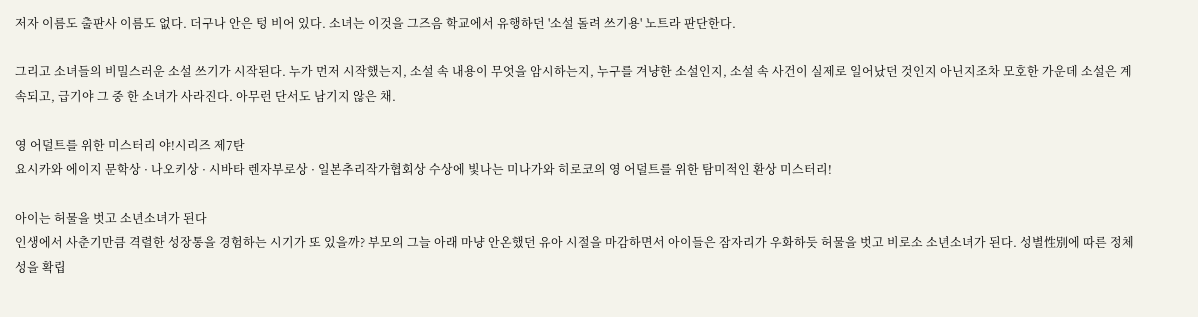저자 이름도 출판사 이름도 없다. 더구나 안은 텅 비어 있다. 소녀는 이것을 그즈음 학교에서 유행하던 '소설 돌려 쓰기용' 노트라 판단한다.

그리고 소녀들의 비밀스러운 소설 쓰기가 시작된다. 누가 먼저 시작했는지, 소설 속 내용이 무엇을 암시하는지, 누구를 겨냥한 소설인지, 소설 속 사건이 실제로 일어났던 것인지 아닌지조차 모호한 가운데 소설은 계속되고, 급기야 그 중 한 소녀가 사라진다. 아무런 단서도 남기지 않은 채.

영 어덜트를 위한 미스터리 야!시리즈 제7탄
요시카와 에이지 문학상 · 나오키상 · 시바타 렌자부로상 · 일본추리작가협회상 수상에 빛나는 미나가와 히로코의 영 어덜트를 위한 탐미적인 환상 미스터리!

아이는 허물을 벗고 소년소녀가 된다
인생에서 사춘기만큼 격렬한 성장통을 경험하는 시기가 또 있을까? 부모의 그늘 아래 마냥 안온했던 유아 시절을 마감하면서 아이들은 잠자리가 우화하듯 허물을 벗고 비로소 소년소녀가 된다. 성별性別에 따른 정체성을 확립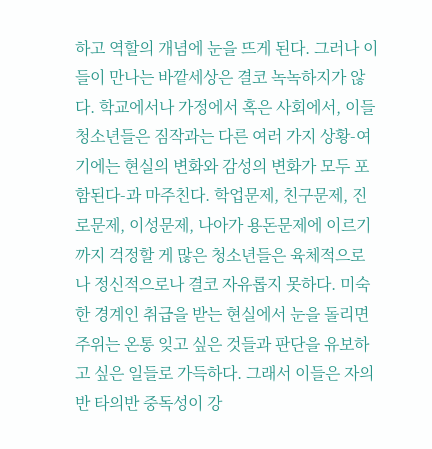하고 역할의 개념에 눈을 뜨게 된다. 그러나 이들이 만나는 바깥세상은 결코 녹녹하지가 않다. 학교에서나 가정에서 혹은 사회에서, 이들 청소년들은 짐작과는 다른 여러 가지 상황-여기에는 현실의 변화와 감성의 변화가 모두 포함된다-과 마주친다. 학업문제, 친구문제, 진로문제, 이성문제, 나아가 용돈문제에 이르기까지 걱정할 게 많은 청소년들은 육체적으로나 정신적으로나 결코 자유롭지 못하다. 미숙한 경계인 취급을 받는 현실에서 눈을 돌리면 주위는 온통 잊고 싶은 것들과 판단을 유보하고 싶은 일들로 가득하다. 그래서 이들은 자의반 타의반 중독성이 강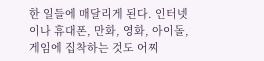한 일들에 매달리게 된다. 인터넷이나 휴대폰, 만화, 영화, 아이돌, 게임에 집착하는 것도 어찌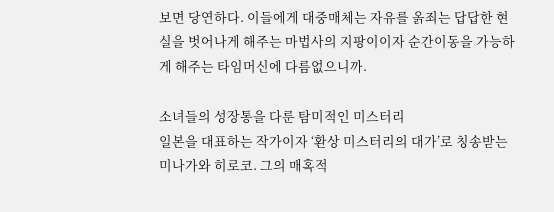보면 당연하다. 이들에게 대중매체는 자유를 옭죄는 답답한 현실을 벗어나게 해주는 마법사의 지팡이이자 순간이동을 가능하게 해주는 타임머신에 다름없으니까.

소녀들의 성장통을 다룬 탐미적인 미스터리
일본을 대표하는 작가이자 ‘환상 미스터리의 대가’로 칭송받는 미나가와 히로코. 그의 매혹적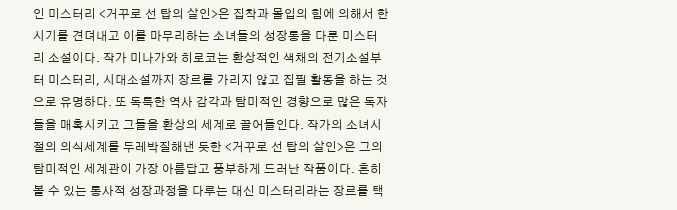인 미스터리 <거꾸로 선 탑의 살인>은 집착과 몰입의 힘에 의해서 한 시기를 견뎌내고 이를 마무리하는 소녀들의 성장통을 다룬 미스터리 소설이다. 작가 미나가와 히로코는 환상적인 색채의 전기소설부터 미스터리, 시대소설까지 장르를 가리지 않고 집필 활동을 하는 것으로 유명하다. 또 독특한 역사 감각과 탐미적인 경향으로 많은 독자들을 매혹시키고 그들을 환상의 세계로 끌어들인다. 작가의 소녀시절의 의식세계를 두레박질해낸 듯한 <거꾸로 선 탑의 살인>은 그의 탐미적인 세계관이 가장 아름답고 풍부하게 드러난 작품이다. 흔히 볼 수 있는 통사적 성장과정을 다루는 대신 미스터리라는 장르를 택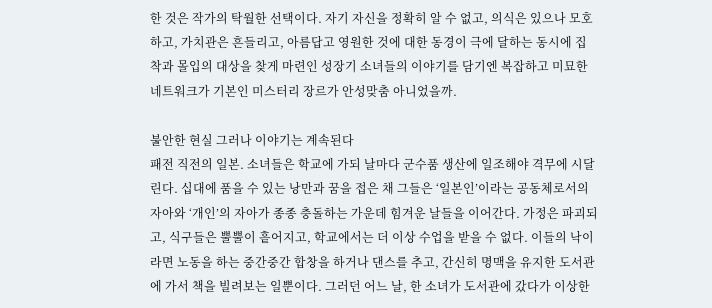한 것은 작가의 탁월한 선택이다. 자기 자신을 정확히 알 수 없고, 의식은 있으나 모호하고, 가치관은 흔들리고, 아름답고 영원한 것에 대한 동경이 극에 달하는 동시에 집착과 몰입의 대상을 찾게 마련인 성장기 소녀들의 이야기를 담기엔 복잡하고 미묘한 네트워크가 기본인 미스터리 장르가 안성맞춤 아니었을까.

불안한 현실 그러나 이야기는 계속된다
패전 직전의 일본. 소녀들은 학교에 가되 날마다 군수품 생산에 일조해야 격무에 시달린다. 십대에 품을 수 있는 낭만과 꿈을 접은 채 그들은 ‘일본인’이라는 공동체로서의 자아와 ‘개인’의 자아가 종종 충돌하는 가운데 힘겨운 날들을 이어간다. 가정은 파괴되고, 식구들은 뿔뿔이 흩어지고, 학교에서는 더 이상 수업을 받을 수 없다. 이들의 낙이라면 노동을 하는 중간중간 합창을 하거나 댄스를 추고, 간신히 명맥을 유지한 도서관에 가서 책을 빌려보는 일뿐이다. 그러던 어느 날, 한 소녀가 도서관에 갔다가 이상한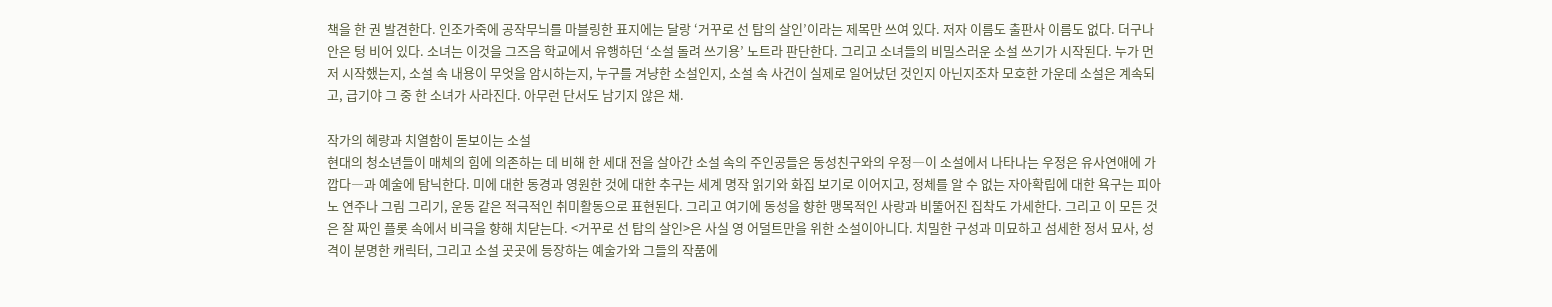책을 한 권 발견한다. 인조가죽에 공작무늬를 마블링한 표지에는 달랑 ‘거꾸로 선 탑의 살인’이라는 제목만 쓰여 있다. 저자 이름도 출판사 이름도 없다. 더구나 안은 텅 비어 있다. 소녀는 이것을 그즈음 학교에서 유행하던 ‘소설 돌려 쓰기용’ 노트라 판단한다. 그리고 소녀들의 비밀스러운 소설 쓰기가 시작된다. 누가 먼저 시작했는지, 소설 속 내용이 무엇을 암시하는지, 누구를 겨냥한 소설인지, 소설 속 사건이 실제로 일어났던 것인지 아닌지조차 모호한 가운데 소설은 계속되고, 급기야 그 중 한 소녀가 사라진다. 아무런 단서도 남기지 않은 채.

작가의 혜량과 치열함이 돋보이는 소설
현대의 청소년들이 매체의 힘에 의존하는 데 비해 한 세대 전을 살아간 소설 속의 주인공들은 동성친구와의 우정―이 소설에서 나타나는 우정은 유사연애에 가깝다―과 예술에 탐닉한다. 미에 대한 동경과 영원한 것에 대한 추구는 세계 명작 읽기와 화집 보기로 이어지고, 정체를 알 수 없는 자아확립에 대한 욕구는 피아노 연주나 그림 그리기, 운동 같은 적극적인 취미활동으로 표현된다. 그리고 여기에 동성을 향한 맹목적인 사랑과 비뚤어진 집착도 가세한다. 그리고 이 모든 것은 잘 짜인 플롯 속에서 비극을 향해 치닫는다. <거꾸로 선 탑의 살인>은 사실 영 어덜트만을 위한 소설이아니다. 치밀한 구성과 미묘하고 섬세한 정서 묘사, 성격이 분명한 캐릭터, 그리고 소설 곳곳에 등장하는 예술가와 그들의 작품에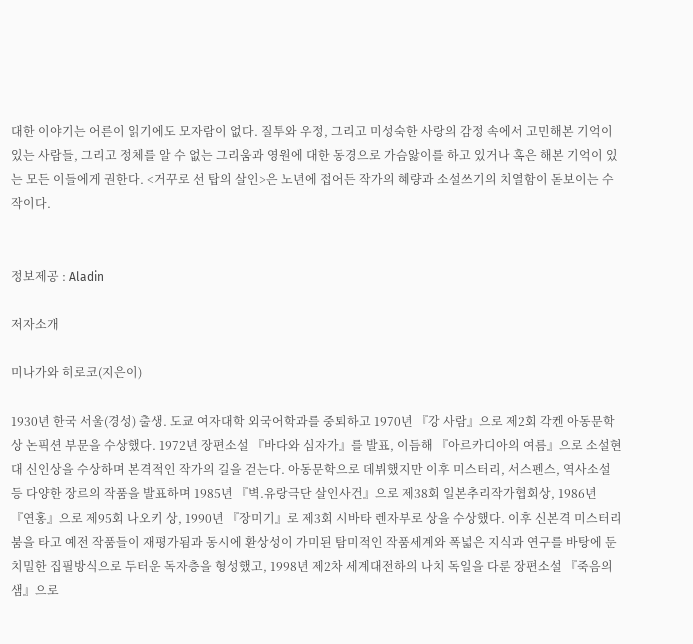대한 이야기는 어른이 읽기에도 모자람이 없다. 질투와 우정, 그리고 미성숙한 사랑의 감정 속에서 고민해본 기억이 있는 사람들, 그리고 정체를 알 수 없는 그리움과 영원에 대한 동경으로 가슴앓이를 하고 있거나 혹은 해본 기억이 있는 모든 이들에게 권한다. <거꾸로 선 탑의 살인>은 노년에 접어든 작가의 혜량과 소설쓰기의 치열함이 돋보이는 수작이다.


정보제공 : Aladin

저자소개

미나가와 히로코(지은이)

1930년 한국 서울(경성) 출생. 도쿄 여자대학 외국어학과를 중퇴하고 1970년 『강 사람』으로 제2회 각켄 아동문학상 논픽션 부문을 수상했다. 1972년 장편소설 『바다와 심자가』를 발표, 이듬해 『아르카디아의 여름』으로 소설현대 신인상을 수상하며 본격적인 작가의 길을 걷는다. 아동문학으로 데뷔했지만 이후 미스터리, 서스펜스, 역사소설 등 다양한 장르의 작품을 발표하며 1985년 『벽.유랑극단 살인사건』으로 제38회 일본추리작가협회상, 1986년 『연홍』으로 제95회 나오키 상, 1990년 『장미기』로 제3회 시바타 렌자부로 상을 수상했다. 이후 신본격 미스터리 붐을 타고 예전 작품들이 재평가됨과 동시에 환상성이 가미된 탐미적인 작품세계와 폭넓은 지식과 연구를 바탕에 둔 치밀한 집필방식으로 두터운 독자층을 형성했고, 1998년 제2차 세계대전하의 나치 독일을 다룬 장편소설 『죽음의 샘』으로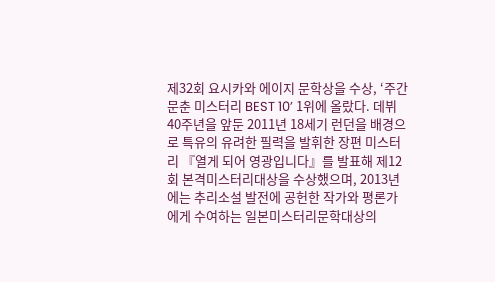제32회 요시카와 에이지 문학상을 수상, ‘주간문춘 미스터리 BEST 10’ 1위에 올랐다. 데뷔 40주년을 앞둔 2011년 18세기 런던을 배경으로 특유의 유려한 필력을 발휘한 장편 미스터리 『열게 되어 영광입니다』를 발표해 제12회 본격미스터리대상을 수상했으며, 2013년에는 추리소설 발전에 공헌한 작가와 평론가에게 수여하는 일본미스터리문학대상의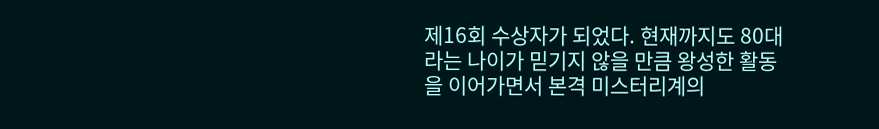제16회 수상자가 되었다. 현재까지도 80대라는 나이가 믿기지 않을 만큼 왕성한 활동을 이어가면서 본격 미스터리계의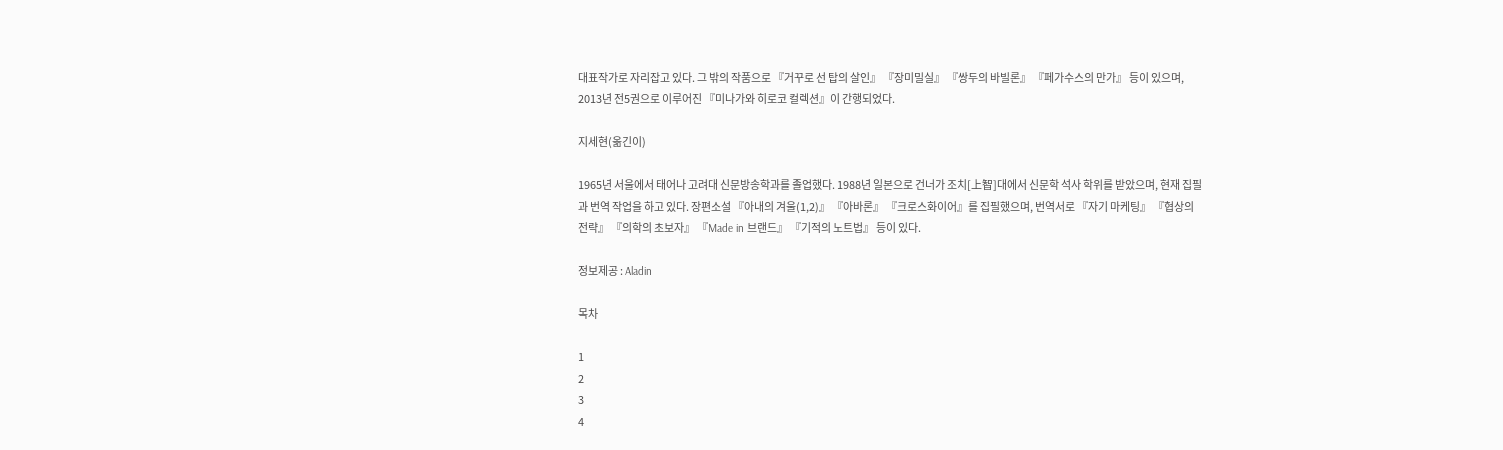대표작가로 자리잡고 있다. 그 밖의 작품으로 『거꾸로 선 탑의 살인』 『장미밀실』 『쌍두의 바빌론』 『페가수스의 만가』 등이 있으며, 2013년 전5권으로 이루어진 『미나가와 히로코 컬렉션』이 간행되었다.

지세현(옮긴이)

1965년 서울에서 태어나 고려대 신문방송학과를 졸업했다. 1988년 일본으로 건너가 조치[上智]대에서 신문학 석사 학위를 받았으며, 현재 집필과 번역 작업을 하고 있다. 장편소설 『아내의 겨울(1,2)』 『아바론』 『크로스화이어』를 집필했으며, 번역서로 『자기 마케팅』 『협상의 전략』 『의학의 초보자』 『Made in 브랜드』 『기적의 노트법』 등이 있다.

정보제공 : Aladin

목차

1
2
3
4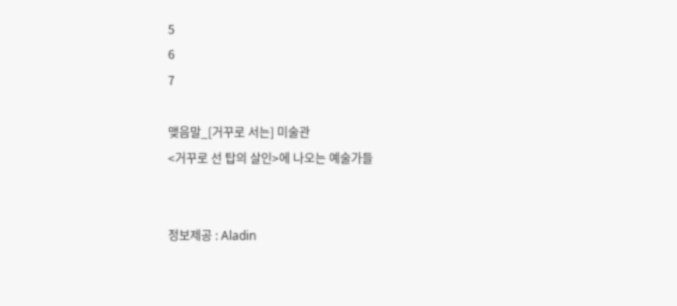5
6
7

맺음말_[거꾸로 서는] 미술관
<거꾸로 선 탑의 살인>에 나오는 예술가들


정보제공 : Aladin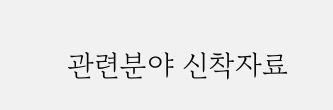관련분야 신착자료